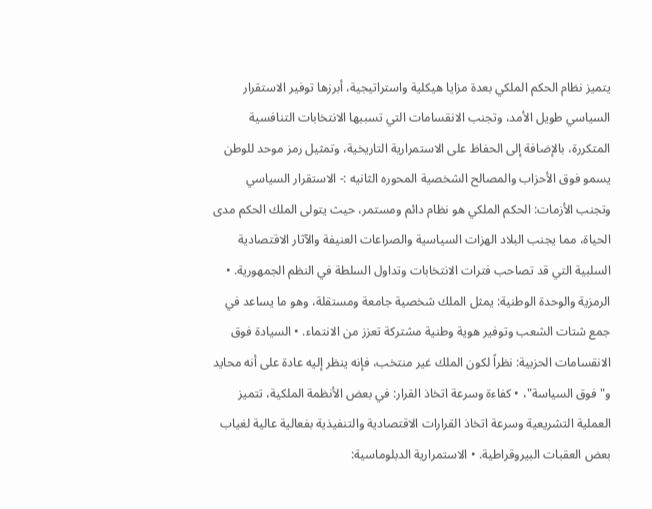يتميز نظام الحكم الملكي بعدة مزايا هيكلية واستراتيجية، أبرزها توفير الاستقرار السياسي طويل الأمد، وتجنب الانقسامات التي تسببها الانتخابات التنافسية المتكررة، بالإضافة إلى الحفاظ على الاستمرارية التاريخية، وتمثيل رمز موحد للوطن يسمو فوق الأحزاب والمصالح الشخصية المحوره الثانيه :- الاستقرار السياسي وتجنب الأزمات: الحكم الملكي هو نظام دائم ومستمر، حيث يتولى الملك الحكم مدى الحياة، مما يجنب البلاد الهزات السياسية والصراعات العنيفة والآثار الاقتصادية السلبية التي قد تصاحب فترات الانتخابات وتداول السلطة في النظم الجمهورية. • الرمزية والوحدة الوطنية: يمثل الملك شخصية جامعة ومستقلة، وهو ما يساعد في جمع شتات الشعب وتوفير هوية وطنية مشتركة تعزز من الانتماء. • السيادة فوق الانقسامات الحزبية: نظراً لكون الملك غير منتخب، فإنه ينظر إليه عادة على أنه محايد و"فوق السياسة"، • كفاءة وسرعة اتخاذ القرار: في بعض الأنظمة الملكية، تتميز العملية التشريعية وسرعة اتخاذ القرارات الاقتصادية والتنفيذية بفعالية عالية لغياب بعض العقبات البيروقراطية. • الاستمرارية الدبلوماسية: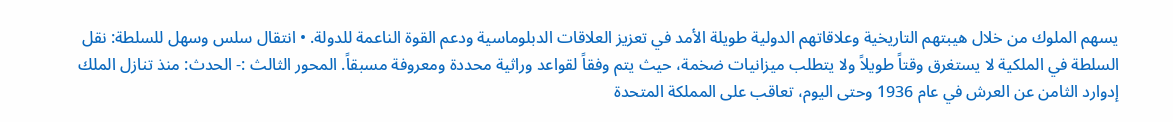يسهم الملوك من خلال هيبتهم التاريخية وعلاقاتهم الدولية طويلة الأمد في تعزيز العلاقات الدبلوماسية ودعم القوة الناعمة للدولة. • انتقال سلس وسهل للسلطة: نقل السلطة في الملكية لا يستغرق وقتاً طويلاً ولا يتطلب ميزانيات ضخمة، حيث يتم وفقاً لقواعد وراثية محددة ومعروفة مسبقاً. المحور الثالث :- الحدث: منذ تنازل الملك إدوارد الثامن عن العرش في عام 1936 وحتى اليوم، تعاقب على المملكة المتحدة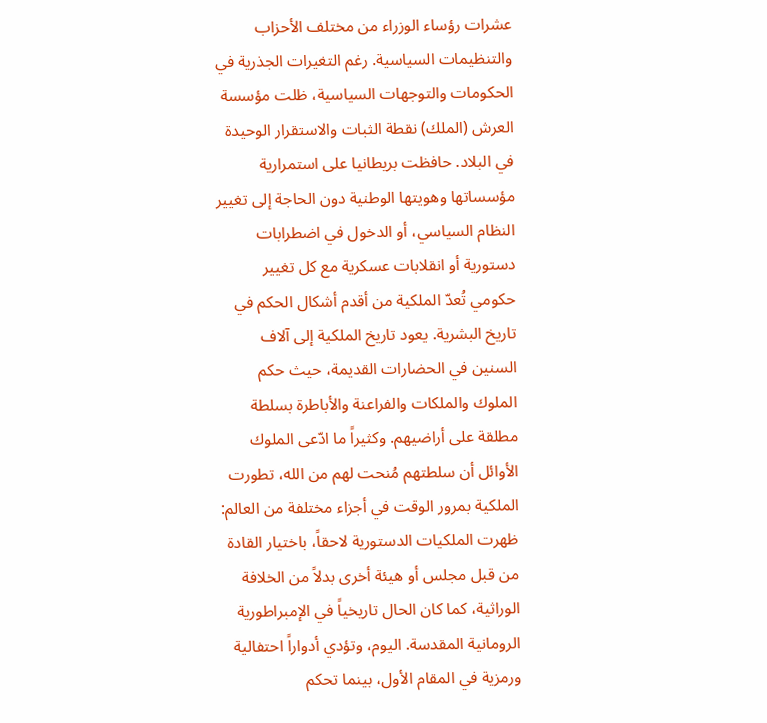عشرات رؤساء الوزراء من مختلف الأحزاب والتنظيمات السياسية. رغم التغيرات الجذرية في الحكومات والتوجهات السياسية، ظلت مؤسسة العرش (الملك) نقطة الثبات والاستقرار الوحيدة في البلاد. حافظت بريطانيا على استمرارية مؤسساتها وهويتها الوطنية دون الحاجة إلى تغيير النظام السياسي، أو الدخول في اضطرابات دستورية أو انقلابات عسكرية مع كل تغيير حكومي تُعدّ الملكية من أقدم أشكال الحكم في تاريخ البشرية. يعود تاريخ الملكية إلى آلاف السنين في الحضارات القديمة، حيث حكم الملوك والملكات والفراعنة والأباطرة بسلطة مطلقة على أراضيهم. وكثيراً ما ادّعى الملوك الأوائل أن سلطتهم مُنحت لهم من الله، تطورت الملكية بمرور الوقت في أجزاء مختلفة من العالم: ظهرت الملكيات الدستورية لاحقاً، باختيار القادة من قبل مجلس أو هيئة أخرى بدلاً من الخلافة الوراثية، كما كان الحال تاريخياً في الإمبراطورية الرومانية المقدسة. اليوم، وتؤدي أدواراً احتفالية ورمزية في المقام الأول، بينما تحكم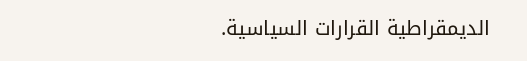الديمقراطية القرارات السياسية.